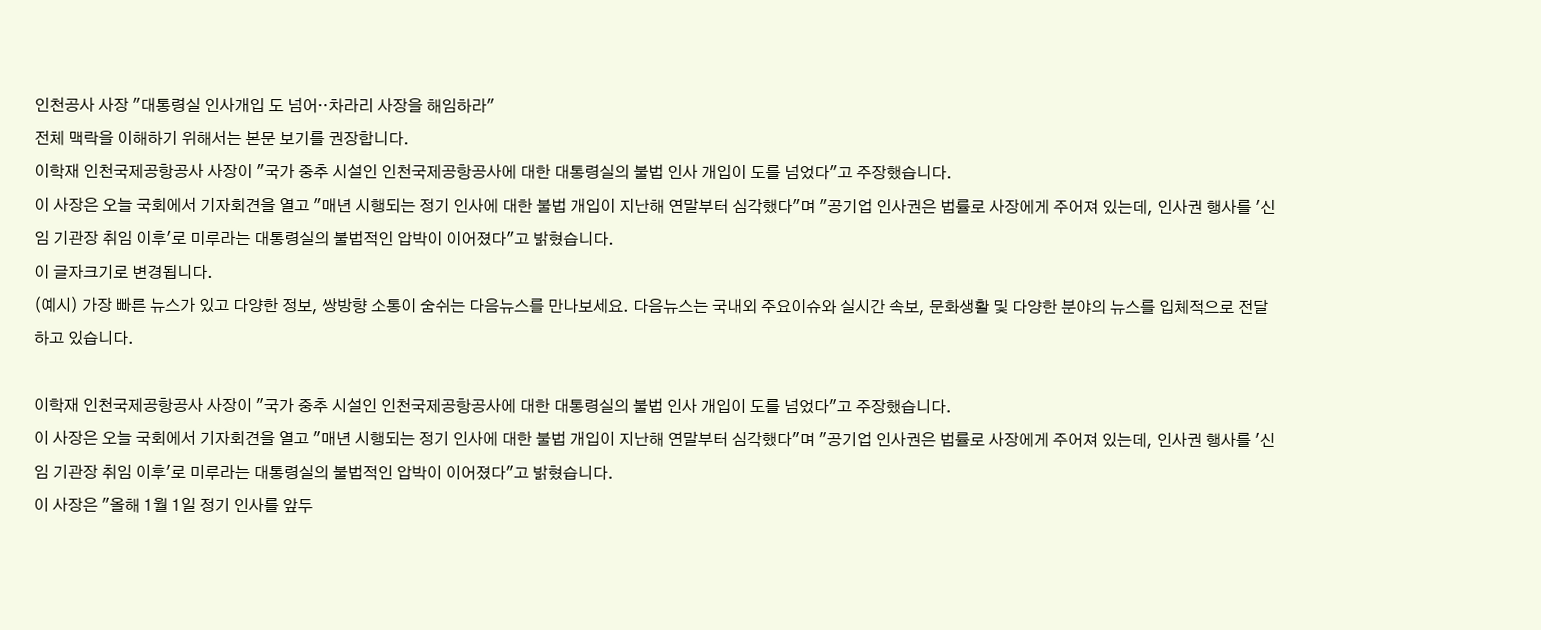인천공사 사장 "대통령실 인사개입 도 넘어‥차라리 사장을 해임하라"
전체 맥락을 이해하기 위해서는 본문 보기를 권장합니다.
이학재 인천국제공항공사 사장이 "국가 중추 시설인 인천국제공항공사에 대한 대통령실의 불법 인사 개입이 도를 넘었다"고 주장했습니다.
이 사장은 오늘 국회에서 기자회견을 열고 "매년 시행되는 정기 인사에 대한 불법 개입이 지난해 연말부터 심각했다"며 "공기업 인사권은 법률로 사장에게 주어져 있는데, 인사권 행사를 '신임 기관장 취임 이후'로 미루라는 대통령실의 불법적인 압박이 이어졌다"고 밝혔습니다.
이 글자크기로 변경됩니다.
(예시) 가장 빠른 뉴스가 있고 다양한 정보, 쌍방향 소통이 숨쉬는 다음뉴스를 만나보세요. 다음뉴스는 국내외 주요이슈와 실시간 속보, 문화생활 및 다양한 분야의 뉴스를 입체적으로 전달하고 있습니다.

이학재 인천국제공항공사 사장이 "국가 중추 시설인 인천국제공항공사에 대한 대통령실의 불법 인사 개입이 도를 넘었다"고 주장했습니다.
이 사장은 오늘 국회에서 기자회견을 열고 "매년 시행되는 정기 인사에 대한 불법 개입이 지난해 연말부터 심각했다"며 "공기업 인사권은 법률로 사장에게 주어져 있는데, 인사권 행사를 '신임 기관장 취임 이후'로 미루라는 대통령실의 불법적인 압박이 이어졌다"고 밝혔습니다.
이 사장은 "올해 1월 1일 정기 인사를 앞두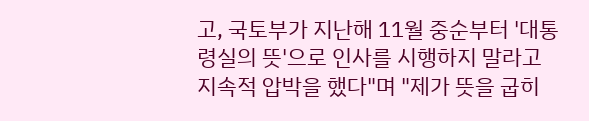고, 국토부가 지난해 11월 중순부터 '대통령실의 뜻'으로 인사를 시행하지 말라고 지속적 압박을 했다"며 "제가 뜻을 굽히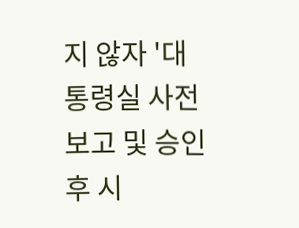지 않자 '대통령실 사전 보고 및 승인 후 시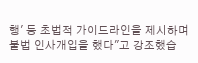행' 등 초법적 가이드라인을 제시하며 불법 인사개입을 했다"고 강조했습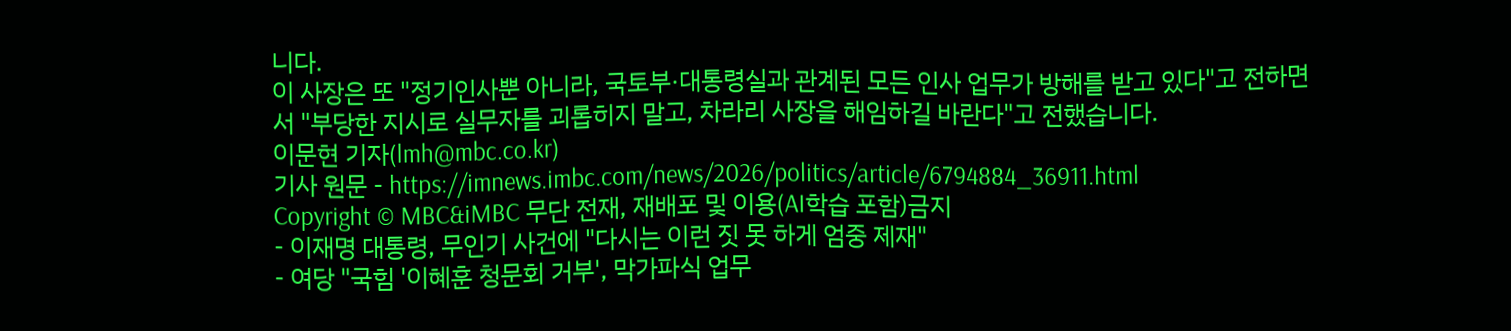니다.
이 사장은 또 "정기인사뿐 아니라, 국토부·대통령실과 관계된 모든 인사 업무가 방해를 받고 있다"고 전하면서 "부당한 지시로 실무자를 괴롭히지 말고, 차라리 사장을 해임하길 바란다"고 전했습니다.
이문현 기자(lmh@mbc.co.kr)
기사 원문 - https://imnews.imbc.com/news/2026/politics/article/6794884_36911.html
Copyright © MBC&iMBC 무단 전재, 재배포 및 이용(AI학습 포함)금지
- 이재명 대통령, 무인기 사건에 "다시는 이런 짓 못 하게 엄중 제재"
- 여당 "국힘 '이혜훈 청문회 거부', 막가파식 업무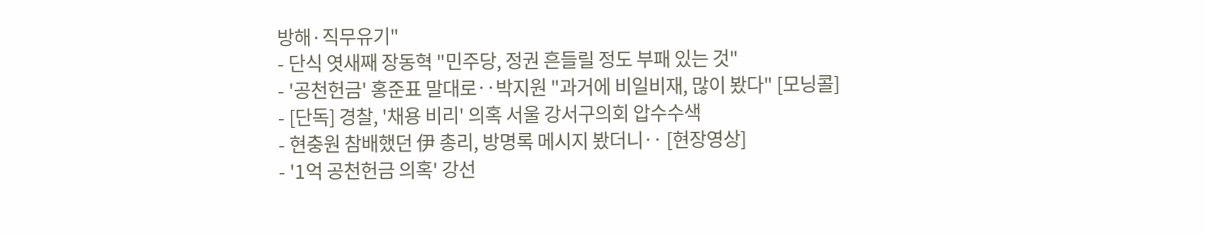방해·직무유기"
- 단식 엿새째 장동혁 "민주당, 정권 흔들릴 정도 부패 있는 것"
- '공천헌금' 홍준표 말대로‥박지원 "과거에 비일비재, 많이 봤다" [모닝콜]
- [단독] 경찰, '채용 비리' 의혹 서울 강서구의회 압수수색
- 현충원 참배했던 伊 총리, 방명록 메시지 봤더니‥ [현장영상]
- '1억 공천헌금 의혹' 강선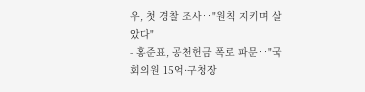우, 첫 경찰 조사‥"원칙 지키며 살았다"
- 홍준표, 공천헌금 폭로 파문‥"국회의원 15억·구청장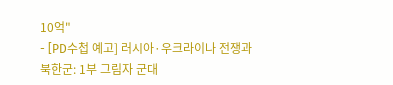10억"
- [PD수첩 예고] 러시아·우크라이나 전쟁과 북한군: 1부 그림자 군대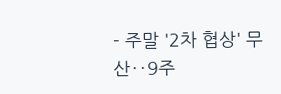- 주말 '2차 협상' 무산‥9주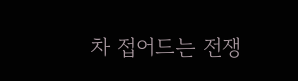차 접어드는 전쟁